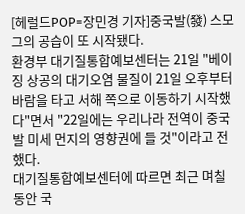[헤럴드POP=장민경 기자]중국발(發) 스모그의 공습이 또 시작됐다.
환경부 대기질통합예보센터는 21일 "베이징 상공의 대기오염 물질이 21일 오후부터 바람을 타고 서해 쪽으로 이동하기 시작했다"면서 "22일에는 우리나라 전역이 중국발 미세 먼지의 영향권에 들 것"이라고 전했다.
대기질통합예보센터에 따르면 최근 며칠 동안 국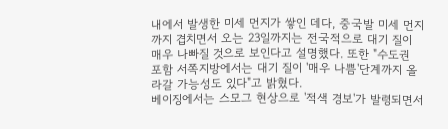내에서 발생한 미세 먼지가 쌓인 데다, 중국발 미세 먼지까지 겹치면서 오는 23일까지는 전국적으로 대기 질이 매우 나빠질 것으로 보인다고 설명했다. 또한 "수도권 포함 서쪽지방에서는 대기 질이 '매우 나쁨'단계까지 올라갈 가능성도 있다"고 밝혔다.
베이징에서는 스모그 현상으로 '적색 경보'가 발령되면서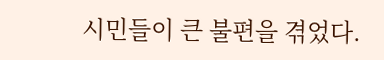시민들이 큰 불편을 겪었다.